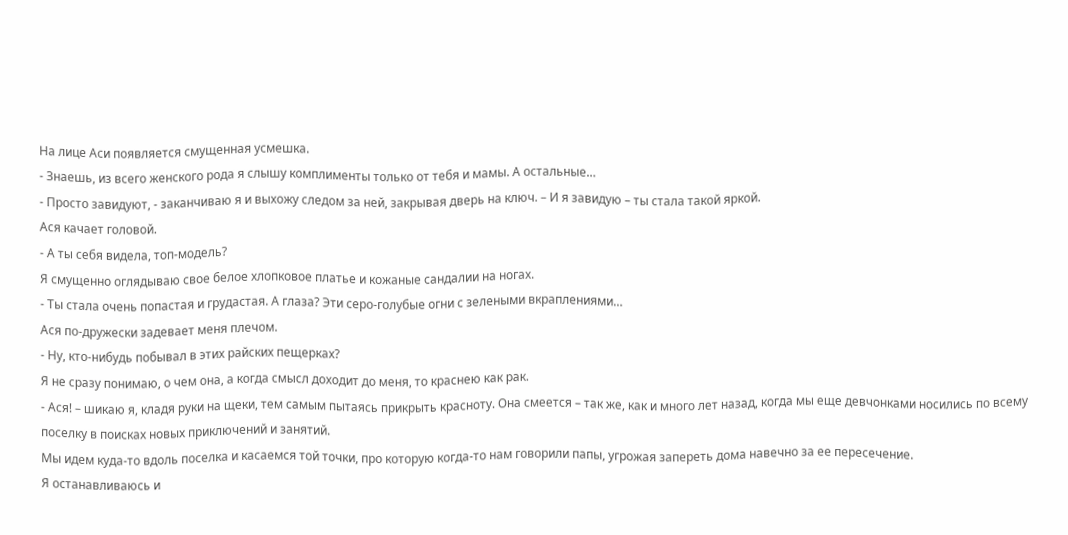На лице Аси появляется смущенная усмешка.
- Знаешь, из всего женского рода я слышу комплименты только от тебя и мамы. А остальные…
- Просто завидуют, - заканчиваю я и выхожу следом за ней, закрывая дверь на ключ. – И я завидую – ты стала такой яркой.
Ася качает головой.
- А ты себя видела, топ-модель?
Я смущенно оглядываю свое белое хлопковое платье и кожаные сандалии на ногах.
- Ты стала очень попастая и грудастая. А глаза? Эти серо-голубые огни с зелеными вкраплениями…
Ася по-дружески задевает меня плечом.
- Ну, кто-нибудь побывал в этих райских пещерках?
Я не сразу понимаю, о чем она, а когда смысл доходит до меня, то краснею как рак.
- Ася! – шикаю я, кладя руки на щеки, тем самым пытаясь прикрыть красноту. Она смеется – так же, как и много лет назад, когда мы еще девчонками носились по всему поселку в поисках новых приключений и занятий.
Мы идем куда-то вдоль поселка и касаемся той точки, про которую когда-то нам говорили папы, угрожая запереть дома навечно за ее пересечение.
Я останавливаюсь и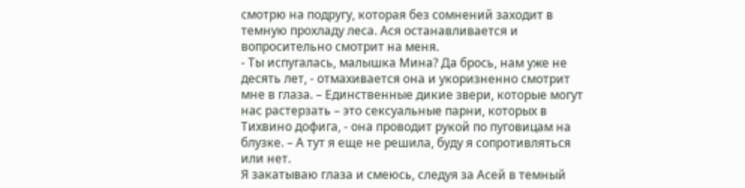смотрю на подругу, которая без сомнений заходит в темную прохладу леса. Ася останавливается и вопросительно смотрит на меня.
- Ты испугалась, малышка Мина? Да брось, нам уже не десять лет, - отмахивается она и укоризненно смотрит мне в глаза. – Единственные дикие звери, которые могут нас растерзать – это сексуальные парни, которых в Тихвино дофига, - она проводит рукой по пуговицам на блузке. – А тут я еще не решила, буду я сопротивляться или нет.
Я закатываю глаза и смеюсь, следуя за Асей в темный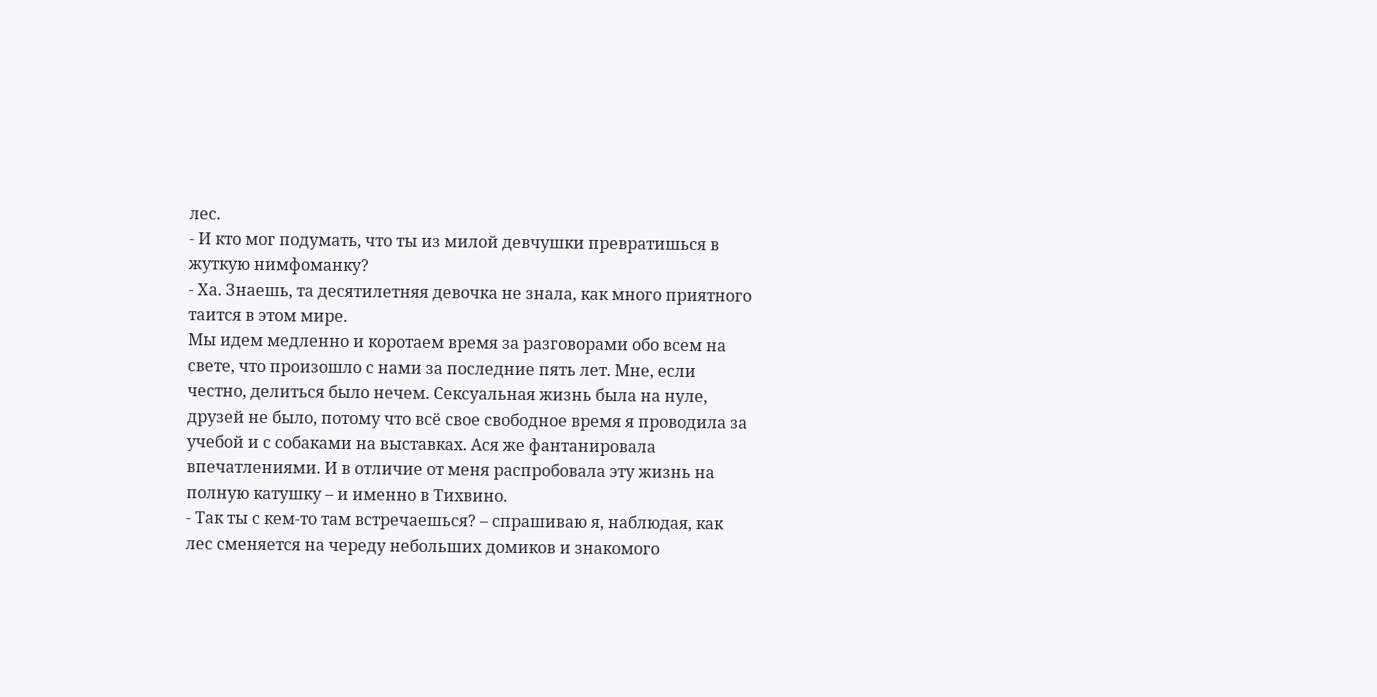лес.
- И кто мог подумать, что ты из милой девчушки превратишься в жуткую нимфоманку?
- Ха. Знаешь, та десятилетняя девочка не знала, как много приятного таится в этом мире.
Мы идем медленно и коротаем время за разговорами обо всем на свете, что произошло с нами за последние пять лет. Мне, если честно, делиться было нечем. Сексуальная жизнь была на нуле, друзей не было, потому что всё свое свободное время я проводила за учебой и с собаками на выставках. Ася же фантанировала впечатлениями. И в отличие от меня распробовала эту жизнь на полную катушку – и именно в Тихвино.
- Так ты с кем-то там встречаешься? – спрашиваю я, наблюдая, как лес сменяется на череду небольших домиков и знакомого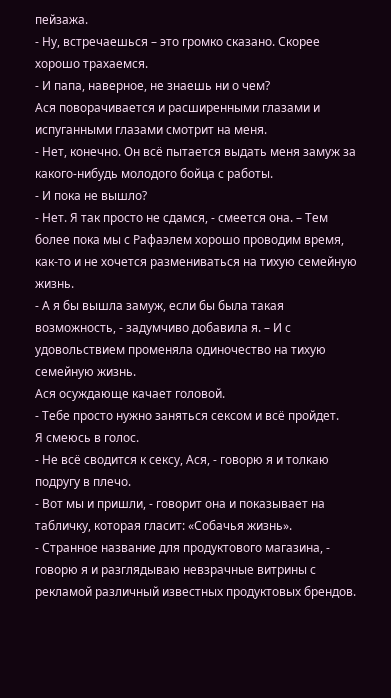пейзажа.
- Ну, встречаешься – это громко сказано. Скорее хорошо трахаемся.
- И папа, наверное, не знаешь ни о чем?
Ася поворачивается и расширенными глазами и испуганными глазами смотрит на меня.
- Нет, конечно. Он всё пытается выдать меня замуж за какого-нибудь молодого бойца с работы.
- И пока не вышло?
- Нет. Я так просто не сдамся, - смеется она. – Тем более пока мы с Рафаэлем хорошо проводим время, как-то и не хочется размениваться на тихую семейную жизнь.
- А я бы вышла замуж, если бы была такая возможность, - задумчиво добавила я. – И с удовольствием променяла одиночество на тихую семейную жизнь.
Ася осуждающе качает головой.
- Тебе просто нужно заняться сексом и всё пройдет.
Я смеюсь в голос.
- Не всё сводится к сексу, Ася, - говорю я и толкаю подругу в плечо.
- Вот мы и пришли, - говорит она и показывает на табличку, которая гласит: «Собачья жизнь».
- Странное название для продуктового магазина, - говорю я и разглядываю невзрачные витрины с рекламой различный известных продуктовых брендов.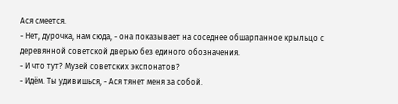Ася смеется.
- Нет, дурочка, нам сюда, - она показывает на соседнее обшарпанное крыльцо с деревянной советской дверью без единого обозначения.
- И что тут? Музей советских экспонатов?
- Идём. Ты удивишься, - Ася тянет меня за собой.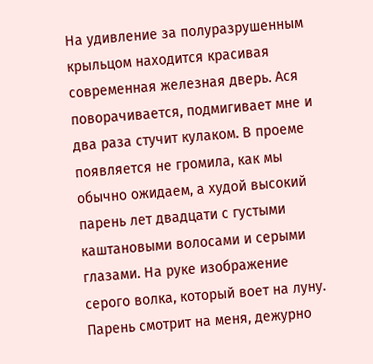На удивление за полуразрушенным крыльцом находится красивая современная железная дверь. Ася поворачивается, подмигивает мне и два раза стучит кулаком. В проеме появляется не громила, как мы обычно ожидаем, а худой высокий парень лет двадцати с густыми каштановыми волосами и серыми глазами. На руке изображение серого волка, который воет на луну. Парень смотрит на меня, дежурно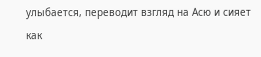улыбается, переводит взгляд на Асю и сияет как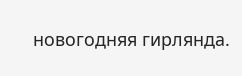новогодняя гирлянда.